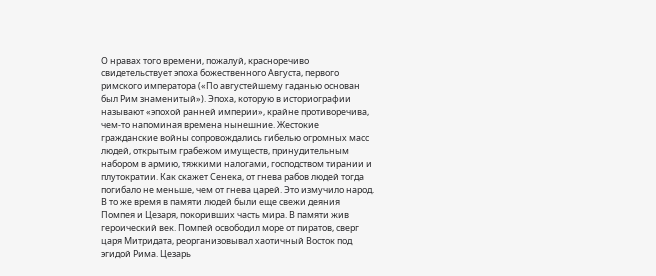О нравах того времени, пожалуй, красноречиво свидетельствует эпоха божественного Августа, первого римского императора («По августейшему гаданью основан был Рим знаменитый»). Эпоха, которую в историографии называют «эпохой ранней империи», крайне противоречива, чем-то напоминая времена нынешние. Жестокие гражданские войны сопровождались гибелью огромных масс людей, открытым грабежом имуществ, принудительным набором в армию, тяжкими налогами, господством тирании и плутократии. Как скажет Сенека, от гнева рабов людей тогда погибало не меньше, чем от гнева царей. Это измучило народ. В то же время в памяти людей были еще свежи деяния Помпея и Цезаря, покоривших часть мира. В памяти жив героический век. Помпей освободил море от пиратов, сверг царя Митридата, реорганизовывал хаотичный Восток под эгидой Рима. Цезарь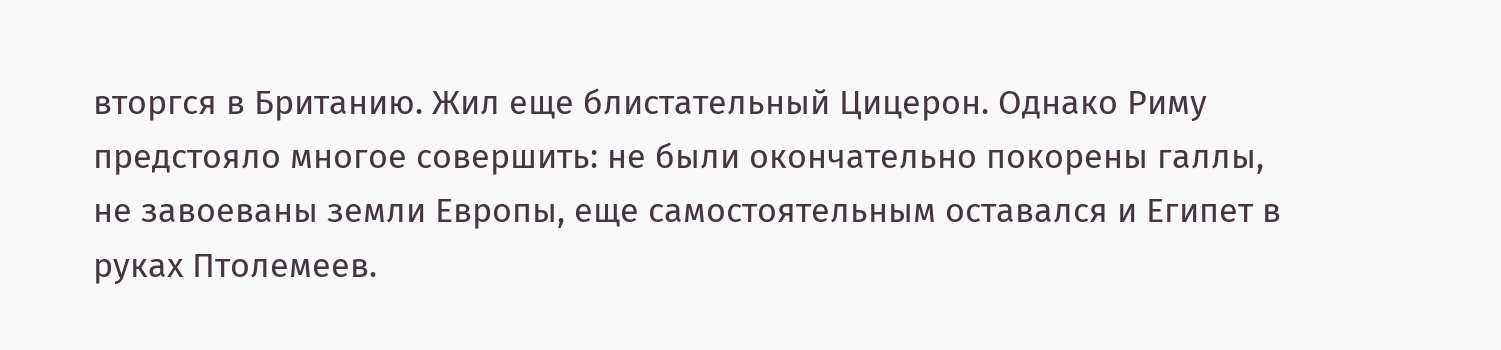вторгся в Британию. Жил еще блистательный Цицерон. Однако Риму предстояло многое совершить: не были окончательно покорены галлы, не завоеваны земли Европы, еще самостоятельным оставался и Египет в руках Птолемеев.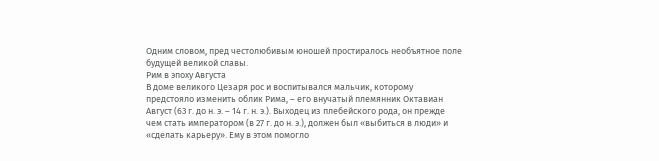Одним словом, пред честолюбивым юношей простиралось необъятное поле будущей великой славы.
Рим в эпоху Августа
В доме великого Цезаря рос и воспитывался мальчик, которому предстояло изменить облик Рима, – его внучатый племянник Октавиан Август (63 г. до н. э. – 14 г. н. э.). Выходец из плебейского рода, он прежде чем стать императором (в 27 г. до н. э.), должен был «выбиться в люди» и «сделать карьеру». Ему в этом помогло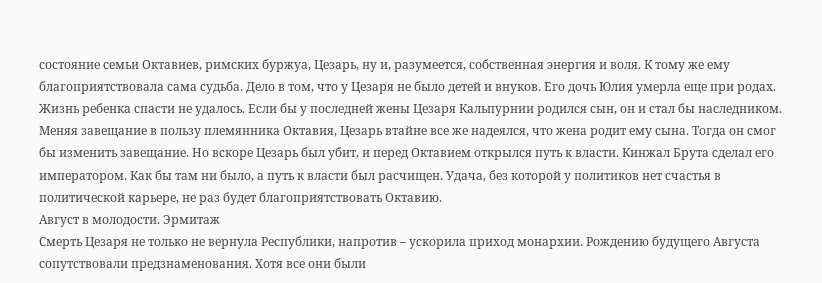состояние семьи Октавиев, римских буржуа, Цезарь, ну и, разумеется, собственная энергия и воля. К тому же ему благоприятствовала сама судьба. Дело в том, что у Цезаря не было детей и внуков. Его дочь Юлия умерла еще при родах. Жизнь ребенка спасти не удалось. Если бы у последней жены Цезаря Кальпурнии родился сын, он и стал бы наследником. Меняя завещание в пользу племянника Октавия, Цезарь втайне все же надеялся, что жена родит ему сына. Тогда он смог бы изменить завещание. Но вскоре Цезарь был убит, и перед Октавием открылся путь к власти. Кинжал Брута сделал его императором. Как бы там ни было, а путь к власти был расчищен. Удача, без которой у политиков нет счастья в политической карьере, не раз будет благоприятствовать Октавию.
Август в молодости. Эрмитаж
Смерть Цезаря не только не вернула Республики, напротив – ускорила приход монархии. Рождению будущего Августа сопутствовали предзнаменования. Хотя все они были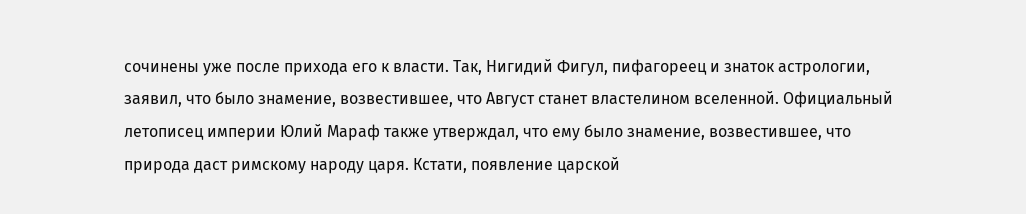сочинены уже после прихода его к власти. Так, Нигидий Фигул, пифагореец и знаток астрологии, заявил, что было знамение, возвестившее, что Август станет властелином вселенной. Официальный летописец империи Юлий Мараф также утверждал, что ему было знамение, возвестившее, что природа даст римскому народу царя. Кстати, появление царской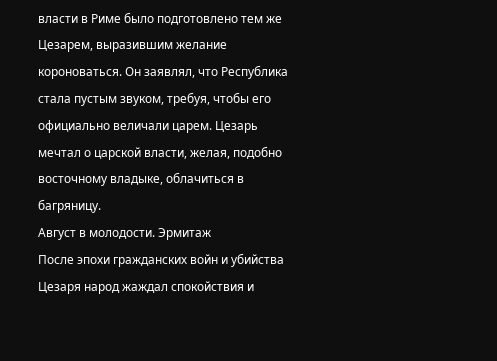власти в Риме было подготовлено тем же Цезарем, выразившим желание короноваться. Он заявлял, что Республика стала пустым звуком, требуя, чтобы его официально величали царем. Цезарь мечтал о царской власти, желая, подобно восточному владыке, облачиться в багряницу.
Август в молодости. Эрмитаж
После эпохи гражданских войн и убийства Цезаря народ жаждал спокойствия и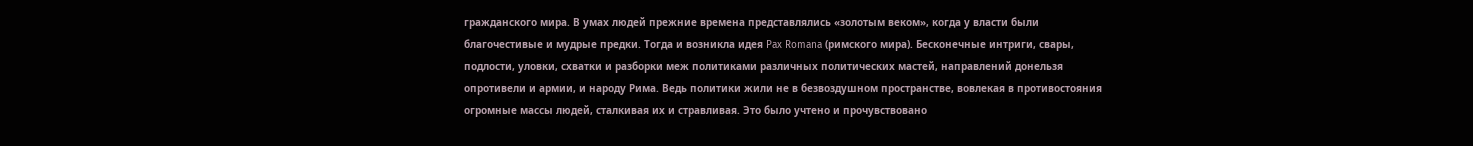гражданского мира. В умах людей прежние времена представлялись «золотым веком», когда у власти были благочестивые и мудрые предки. Тогда и возникла идея Pax Romana (римского мира). Бесконечные интриги, свары, подлости, уловки, схватки и разборки меж политиками различных политических мастей, направлений донельзя опротивели и армии, и народу Рима. Ведь политики жили не в безвоздушном пространстве, вовлекая в противостояния огромные массы людей, сталкивая их и стравливая. Это было учтено и прочувствовано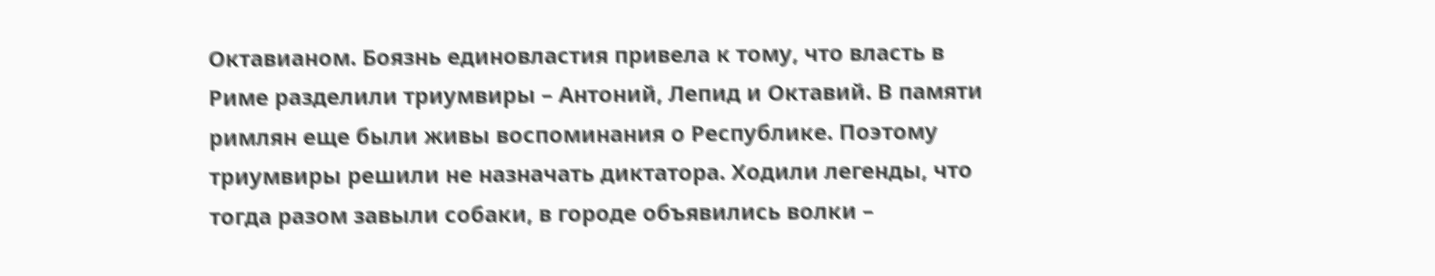Октавианом. Боязнь единовластия привела к тому, что власть в Риме разделили триумвиры – Антоний, Лепид и Октавий. В памяти римлян еще были живы воспоминания о Республике. Поэтому триумвиры решили не назначать диктатора. Ходили легенды, что тогда разом завыли собаки, в городе объявились волки –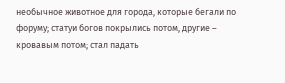необычное животное для города, которые бегали по форуму; статуи богов покрылись потом, другие – кровавым потом; стал падать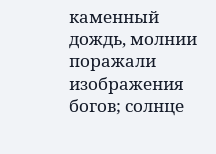каменный дождь, молнии поражали изображения богов; солнце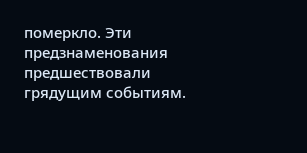померкло. Эти предзнаменования предшествовали грядущим событиям.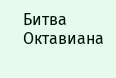Битва Октавиана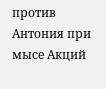против Антония при мысе Акций